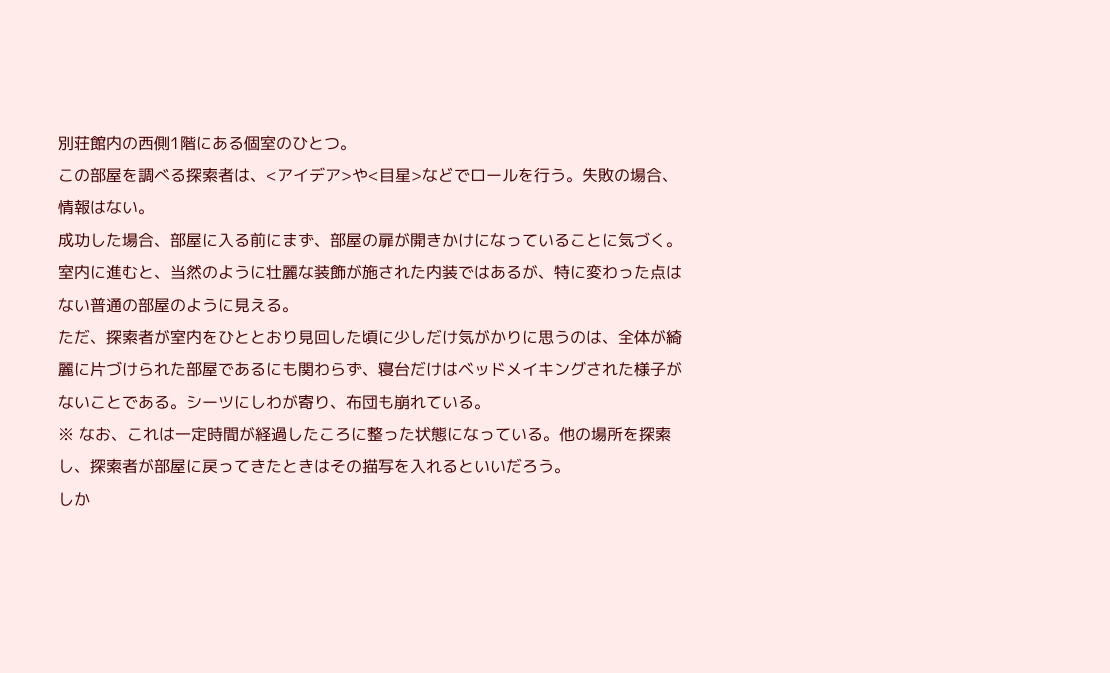別荘館内の西側1階にある個室のひとつ。
この部屋を調べる探索者は、<アイデア>や<目星>などでロールを行う。失敗の場合、情報はない。
成功した場合、部屋に入る前にまず、部屋の扉が開きかけになっていることに気づく。室内に進むと、当然のように壮麗な装飾が施された内装ではあるが、特に変わった点はない普通の部屋のように見える。
ただ、探索者が室内をひととおり見回した頃に少しだけ気がかりに思うのは、全体が綺麗に片づけられた部屋であるにも関わらず、寝台だけはベッドメイキングされた様子がないことである。シーツにしわが寄り、布団も崩れている。
※ なお、これは一定時間が経過したころに整った状態になっている。他の場所を探索し、探索者が部屋に戻ってきたときはその描写を入れるといいだろう。
しか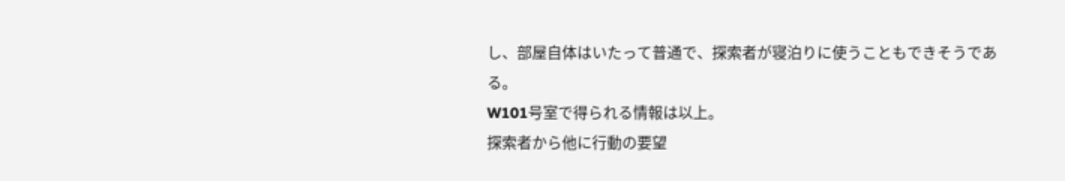し、部屋自体はいたって普通で、探索者が寝泊りに使うこともできそうである。
W101号室で得られる情報は以上。
探索者から他に行動の要望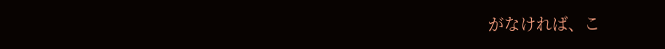がなければ、こ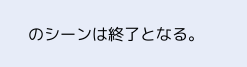のシーンは終了となる。